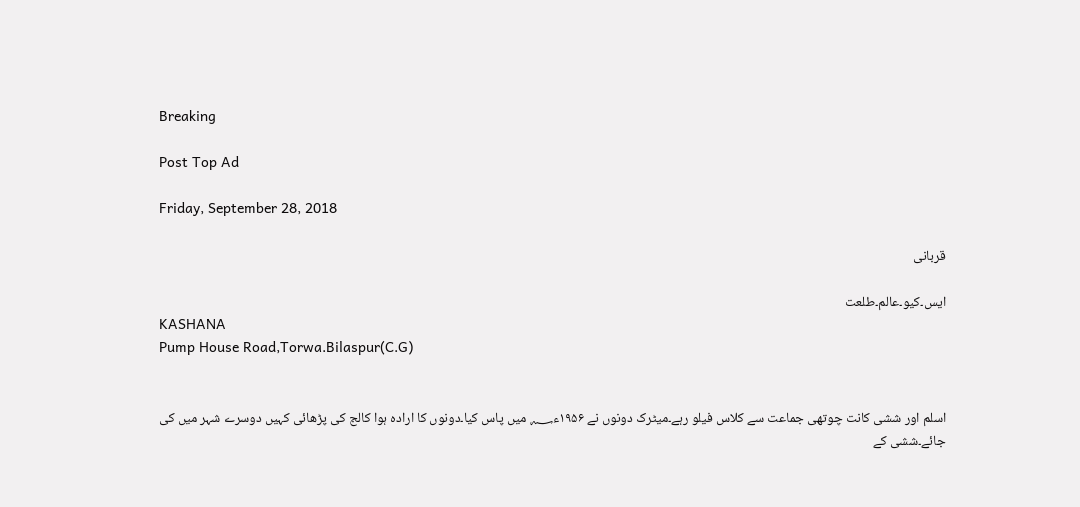Breaking

Post Top Ad

Friday, September 28, 2018

قربانی

ایس۔کیو۔عالم۔طلعت
KASHANA
Pump House Road,Torwa.Bilaspur(C.G)


اسلم اور ششی کانت چوتھی جماعت سے کلاس فیلو رہے۔میٹرک دونوں نے ۱۹۵۶ء؁ میں پاس کیا۔دونوں کا ارادہ ہوا کالج کی پڑھائی کہیں دوسرے شہر میں کی جائے۔ششی کے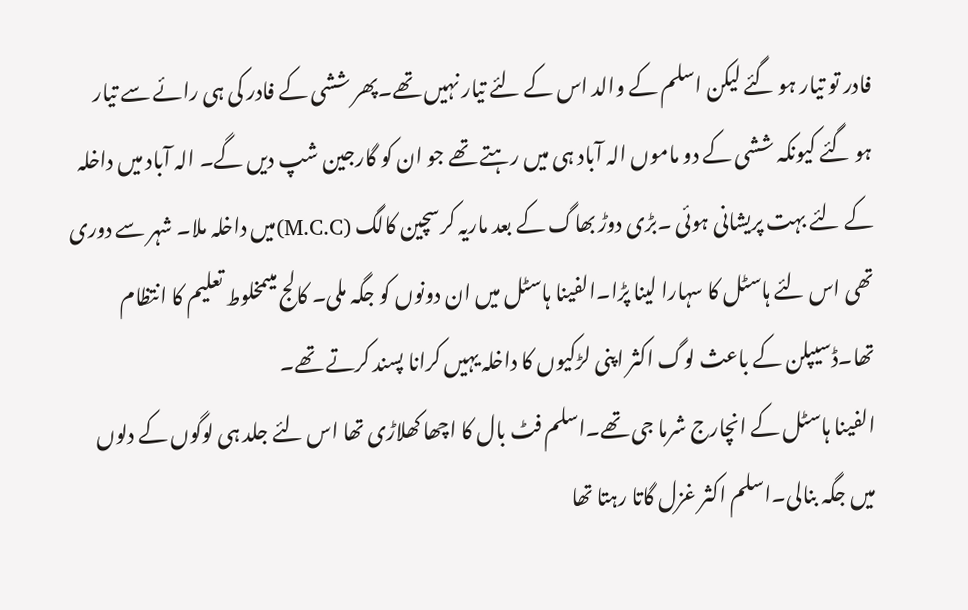فادر تو تیار ہو گئے لیکن اسلم کے والد اس کے لئے تیار نہیں تھے۔پھر ششی کے فادر کی ہی رائے سے تیار ہو گئے کیونکہ ششی کے دو ماموں الہ آباد ہی میں رہتے تھے جو ان کو گارجین شپ دیں گے۔ الہ آباد میں داخلہ کے لئے بہت پریشانی ہوئی ۔بڑی دوڑ بھاگ کے بعد ماریہ کرسچین کالگ (M.C.C)میں داخلہ ملا۔ شہر سے دوری تھی اس لئے ہاسٹل کا سہارا لینا پڑا۔الفینا ہاسٹل میں ان دونوں کو جگہ ملی۔ کالج میںمخلوط تعلیم کا انتظام تھا۔ڈسیپلن کے باعث لوگ اکثر اپنی لڑکیوں کا داخلہ یہیں کرانا پسند کرتے تھے۔
الفینا ہاسٹل کے انچارج شرما جی تھے۔اسلم فٹ بال کا اچھا کھلاڑی تھا اس لئے جلد ہی لوگوں کے دلوں میں جگہ بنالی۔اسلم اکثر غزل گاتا رہتا تھا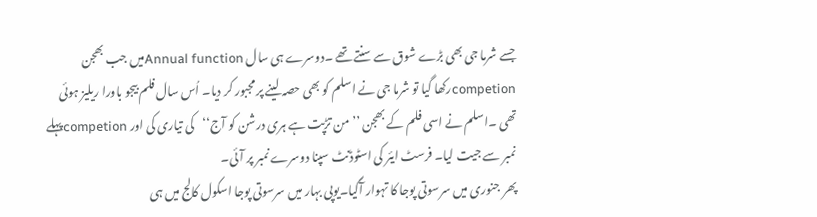جسے شرما جی بھی بڑے شوق سے سنتے تھے ۔دوسرے ہی سال Annual functionمیں جب بھجن competionرکھا گیا تو شرما جی نے اسلم کو بھی حصہ لینے پر مجبور کر دیا۔ اُس سال فلم بیجو باورا ریلیز ہوئی تھی ۔اسلم نے اسی فلم کے بھجن ’’من تڑپت ہے ہری درشن کو آج‘‘کی تیاری کی اور competionپہلے نمبر سے جیت لیا۔ فرسٹ ایئر کی اسٹوڈنٹ سپنا دوسرے نمبر پر آئی۔
پھر جنوری میں سرسوتی پوجا کا تہوار آگیا۔یوپی بہار میں سرسوتی پوجا اسکول کالج میں ہی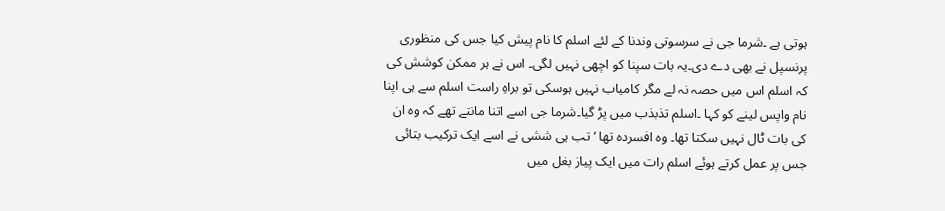ہوتی ہے ۔شرما جی نے سرسوتی وندنا کے لئے اسلم کا نام پیش کیا جس کی منظوری پرنسپل نے بھی دے دی۔یہ بات سپنا کو اچھی نہیں لگی۔ اس نے ہر ممکن کوشش کی کہ اسلم اس میں حصہ نہ لے مگر کامیاب نہیں ہوسکی تو براہِ راست اسلم سے ہی اپنا نام واپس لینے کو کہا ۔اسلم تذبذب میں پڑ گیا۔شرما جی اسے اتنا مانتے تھے کہ وہ ان کی بات ٹال نہیں سکتا تھا۔ وہ افسردہ تھا ‘ تب ہی ششی نے اسے ایک ترکیب بتائی جس پر عمل کرتے ہوئے اسلم رات میں ایک پیاز بغل میں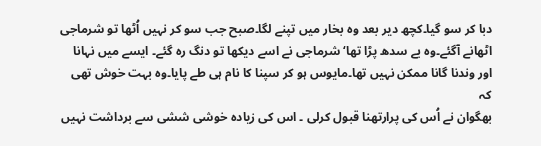دبا کر سو گیا۔کچھ دیر بعد وہ بخار میں تپنے لگا۔صبح جب سو کر نہیں اُٹھا تو شرماجی اٹھانے آگئے۔وہ بے سدھ پڑا تھا‘شرماجی نے اسے دیکھا تو دنگ رہ گئے۔ ایسے میں نہانا اور وندنا گانا ممکن نہیں تھا۔مایوس ہو کر سپنا کا نام ہی طے پایا۔وہ بہت خوش تھی کہ
بھگوان نے اُس کی پرارتھنا قبول کرلی ۔ اس کی زیادہ خوشی ششی سے برداشت نہیں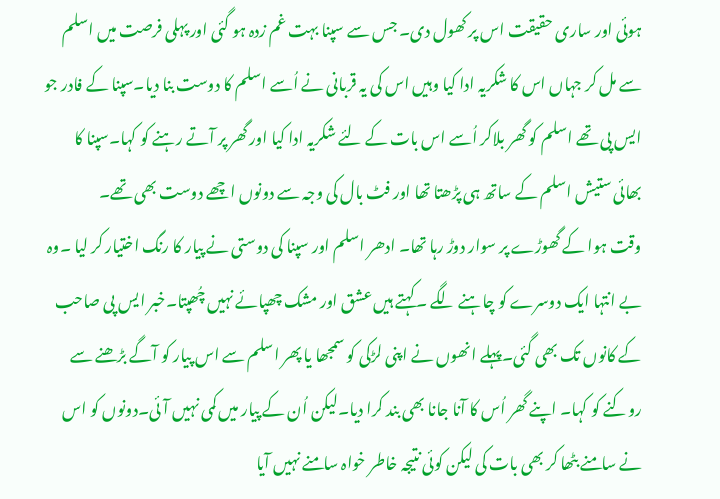ہوئی اور ساری حقیقت اس پر کھول دی۔ جس سے سپنا بہت غم زدہ ہو گئی اور پہلی فرصت میں اسلم سے مل کر جہاں اس کا شکریہ ادا کیا وہیں اس کی یہ قربانی نے اُسے اسلم کا دوست بنا دیا۔سپنا کے فادر جو ایس پی تھے اسلم کو گھر بلاکر اُسے اس بات کے لئے شکریہ ادا کیا اور گھر پر آتے رہنے کو کہا۔سپنا کا بھائی ستیش اسلم کے ساتھ ہی پڑھتا تھا اور فٹ بال کی وجہ سے دونوں اچھے دوست بھی تھے۔
وقت ہوا کے گھوڑے پر سوار دوڑ رہا تھا۔ ادھر اسلم اور سپنا کی دوستی نے پیار کا رنگ اختیار کر لیا ۔وہ بے انتہا ایک دوسرے کو چاہنے لگے ۔کہتے ہیں عشق اور مشک چھپائے نہیں چُھپتا۔خبر ایس پی صاحب کے کانوں تک بھی گئی۔پہلے انھوں نے اپنی لڑکی کو سمجھا یا پھر اسلم سے اس پیار کو آگے بڑھنے سے روکنے کو کہا۔ اپنے گھر اُس کا آنا جانا بھی بند کرا دیا۔لیکن اُن کے پیار میں کمی نہیں آئی۔دونوں کو اس نے سامنے بٹھا کر بھی بات کی لیکن کوئی نتیجہ خاطر خواہ سامنے نہیں آیا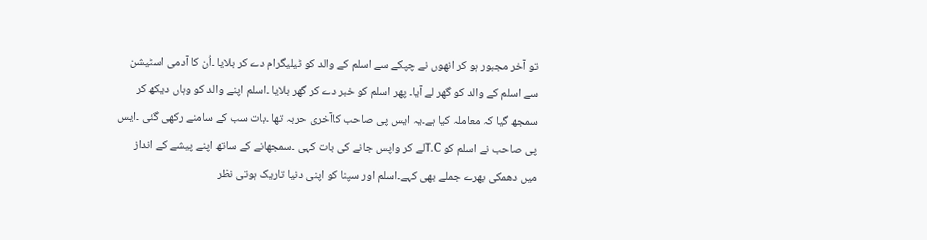تو آخر مجبور ہو کر انھوں نے چپکے سے اسلم کے والد کو ٹیلیگرام دے کر بلایا ۔اُن کا آدمی اسٹیشن سے اسلم کے والد کو گھر لے آیا۔ پھر اسلم کو خبر دے کر گھر بلایا ۔اسلم اپنے والد کو وہاں دیکھ کر سمجھ گیا کہ معاملہ کیا ہے۔یہ ایس پی صاحب کاآخری حربہ تھا ۔بات سب کے سامنے رکھی گئی ۔ایس پی صاحب نے اسلم کو T.Cلے کر واپس جانے کی بات کہی ۔سمجھانے کے ساتھ اپنے پیشے کے انداز میں دھمکی بھرے جملے بھی کہے۔اسلم اور سپنا کو اپنی دنیا تاریک ہوتی نظر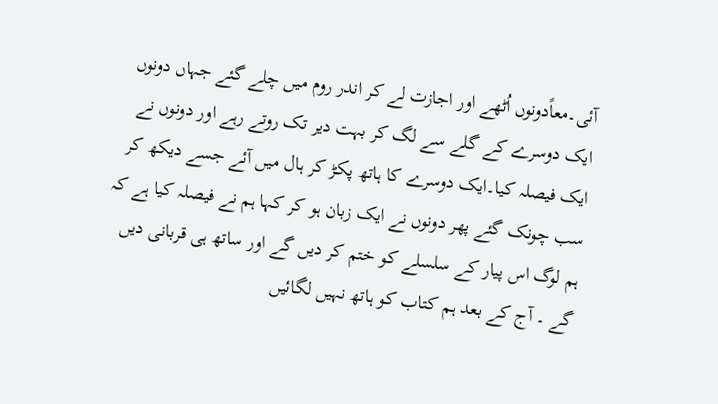آئی۔معاًدونوں اُٹھے اور اجازت لے کر اندر روم میں چلے گئے جہاں دونوں ایک دوسرے کے گلے سے لگ کر بہت دیر تک روتے رہے اور دونوں نے ایک فیصلہ کیا۔ایک دوسرے کا ہاتھ پکڑ کر ہال میں آئے جسے دیکھ کر سب چونک گئے پھر دونوں نے ایک زبان ہو کر کہا ہم نے فیصلہ کیا ہے کہ ہم لوگ اس پیار کے سلسلے کو ختم کر دیں گے اور ساتھ ہی قربانی دیں گے ۔ آج کے بعد ہم کتاب کو ہاتھ نہیں لگائیں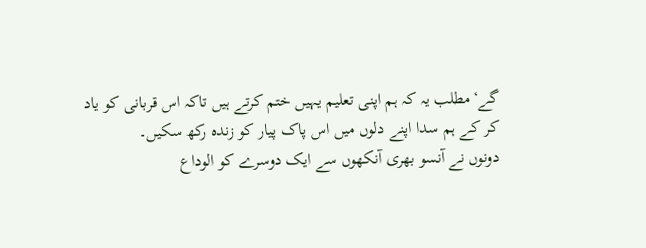گے‘مطلب یہ کہ ہم اپنی تعلیم یہیں ختم کرتے ہیں تاکہ اس قربانی کو یاد کر کے ہم سدا اپنے دلوں میں اس پاک پیار کو زندہ رکھ سکیں۔
دونوں نے آنسو بھری آنکھوں سے ایک دوسرے کو الوداع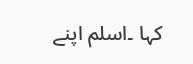کہا ۔اسلم اپنے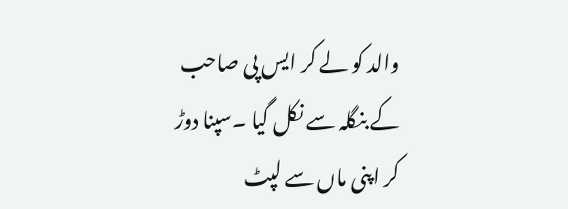والد کو لے کر ایس پی صاحب کے بنگلہ سے نکل گیا ۔سپنا دوڑ کر اپنی ماں سے لپٹ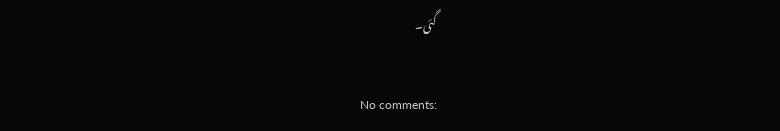گئی۔

No comments: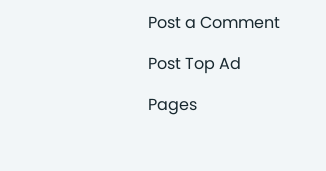Post a Comment

Post Top Ad

Pages